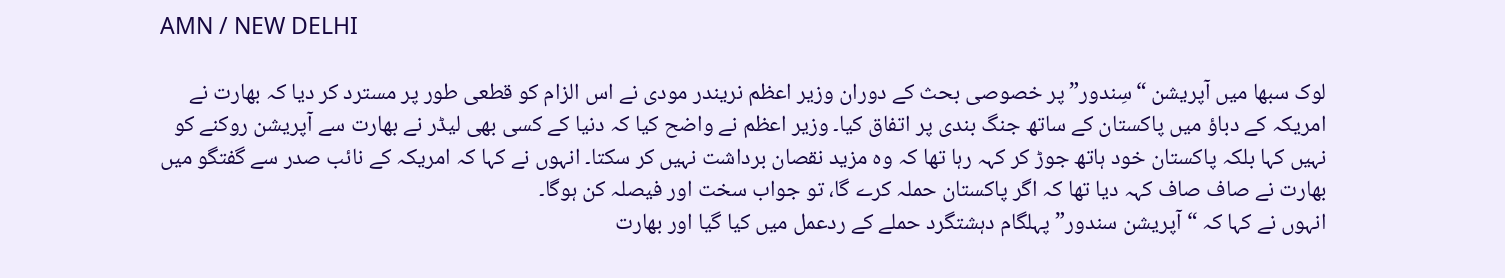AMN / NEW DELHI

لوک سبھا میں آپریشن “سِندور” پر خصوصی بحث کے دوران وزیر اعظم نریندر مودی نے اس الزام کو قطعی طور پر مسترد کر دیا کہ بھارت نے امریکہ کے دباؤ میں پاکستان کے ساتھ جنگ بندی پر اتفاق کیا۔ وزیر اعظم نے واضح کیا کہ دنیا کے کسی بھی لیڈر نے بھارت سے آپریشن روکنے کو نہیں کہا بلکہ پاکستان خود ہاتھ جوڑ کر کہہ رہا تھا کہ وہ مزید نقصان برداشت نہیں کر سکتا۔ انہوں نے کہا کہ امریکہ کے نائب صدر سے گفتگو میں بھارت نے صاف صاف کہہ دیا تھا کہ اگر پاکستان حملہ کرے گا، تو جواب سخت اور فیصلہ کن ہوگا۔
انہوں نے کہا کہ “آپریشن سندور” پہلگام دہشتگرد حملے کے ردعمل میں کیا گیا اور بھارت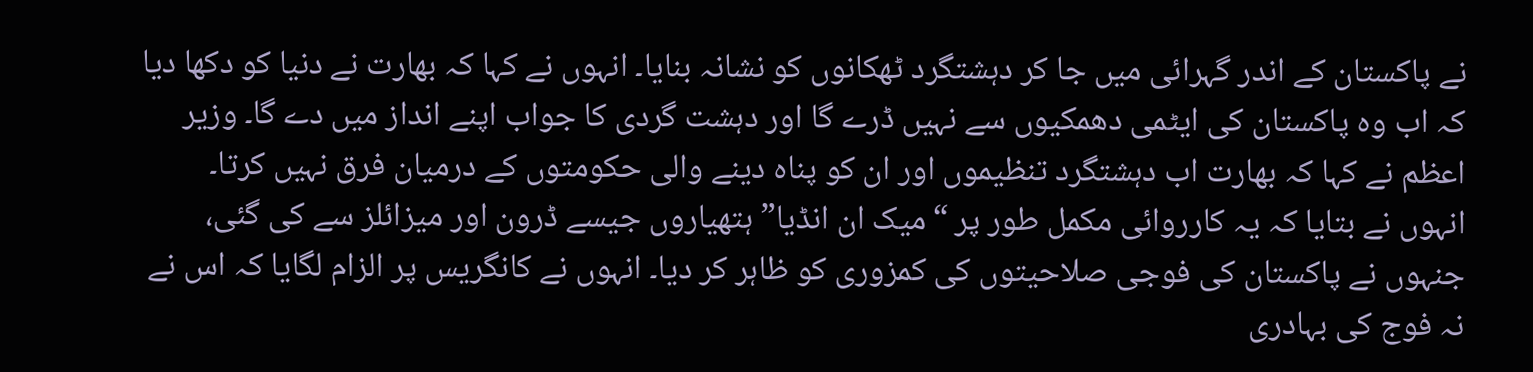نے پاکستان کے اندر گہرائی میں جا کر دہشتگرد ٹھکانوں کو نشانہ بنایا۔ انہوں نے کہا کہ بھارت نے دنیا کو دکھا دیا کہ اب وہ پاکستان کی ایٹمی دھمکیوں سے نہیں ڈرے گا اور دہشت گردی کا جواب اپنے انداز میں دے گا۔ وزیر اعظم نے کہا کہ بھارت اب دہشتگرد تنظیموں اور ان کو پناہ دینے والی حکومتوں کے درمیان فرق نہیں کرتا۔
انہوں نے بتایا کہ یہ کارروائی مکمل طور پر “میک ان انڈیا” ہتھیاروں جیسے ڈرون اور میزائلز سے کی گئی، جنہوں نے پاکستان کی فوجی صلاحیتوں کی کمزوری کو ظاہر کر دیا۔ انہوں نے کانگریس پر الزام لگایا کہ اس نے نہ فوج کی بہادری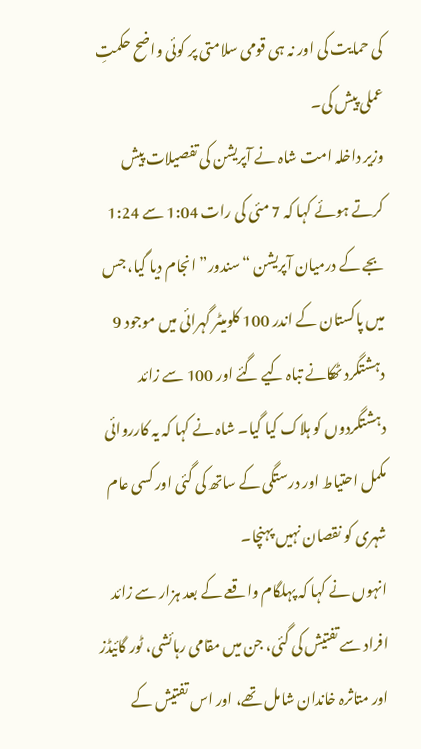کی حمایت کی اور نہ ہی قومی سلامتی پر کوئی واضح حکمتِ عملی پیش کی۔
وزیر داخلہ امت شاہ نے آپریشن کی تفصیلات پیش کرتے ہوئے کہا کہ 7 مئی کی رات 1:04 سے 1:24 بجے کے درمیان آپریشن “سندور” انجام دیا گیا، جس میں پاکستان کے اندر 100 کلومیٹر گہرائی میں موجود 9 دہشتگرد ٹھکانے تباہ کیے گئے اور 100 سے زائد دہشتگردوں کو ہلاک کیا گیا۔ شاہ نے کہا کہ یہ کارروائی مکمل احتیاط اور درستگی کے ساتھ کی گئی اور کسی عام شہری کو نقصان نہیں پہنچا۔
انہوں نے کہا کہ پہلگام واقعے کے بعد ہزار سے زائد افراد سے تفتیش کی گئی، جن میں مقامی رہائشی، ٹور گائیڈز اور متاثرہ خاندان شامل تھے، اور اس تفتیش کے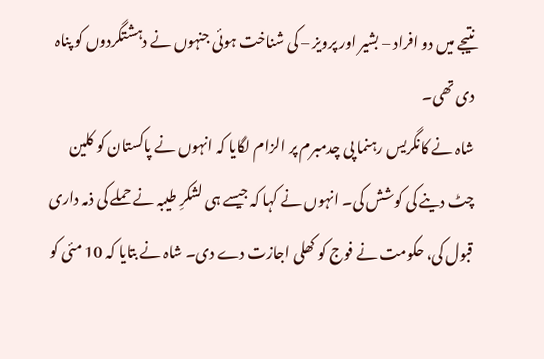نتیجے میں دو افراد – بشیر اور پرویز – کی شناخت ہوئی جنہوں نے دہشتگردوں کو پناہ دی تھی۔
شاہ نے کانگریس رہنما پی چدمبرم پر الزام لگایا کہ انہوں نے پاکستان کو کلین چٹ دینے کی کوشش کی۔ انہوں نے کہا کہ جیسے ہی لشکرِ طیبہ نے حملے کی ذمہ داری قبول کی، حکومت نے فوج کو کھلی اجازت دے دی۔ شاہ نے بتایا کہ 10 مئی کو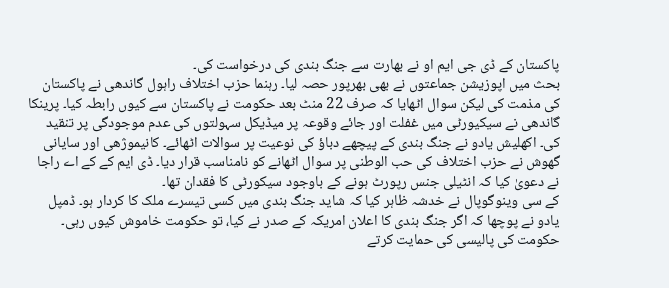پاکستان کے ڈی جی ایم او نے بھارت سے جنگ بندی کی درخواست کی۔
بحث میں اپوزیشن جماعتوں نے بھی بھرپور حصہ لیا۔ رہنما حزب اختلاف راہول گاندھی نے پاکستان کی مذمت کی لیکن سوال اٹھایا کہ صرف 22 منٹ بعد حکومت نے پاکستان سے کیوں رابطہ کیا۔ پرینکا گاندھی نے سیکیورٹی میں غفلت اور جائے وقوعہ پر میڈیکل سہولتوں کی عدم موجودگی پر تنقید کی۔ اکھلیش یادو نے جنگ بندی کے پیچھے دباؤ کی نوعیت پر سوالات اٹھائے۔ کانیموژھی اور سایانی گھوش نے حزب اختلاف کی حب الوطنی پر سوال اٹھانے کو نامناسب قرار دیا۔ ڈی ایم کے کے اے راجا نے دعویٰ کیا کہ انٹیلی جنس رپورٹ ہونے کے باوجود سیکورٹی کا فقدان تھا۔
کے سی وینوگوپال نے خدشہ ظاہر کیا کہ شاید جنگ بندی میں کسی تیسرے ملک کا کردار ہو۔ ڈمپل یادو نے پوچھا کہ اگر جنگ بندی کا اعلان امریکہ کے صدر نے کیا، تو حکومت خاموش کیوں رہی۔
حکومت کی پالیسی کی حمایت کرتے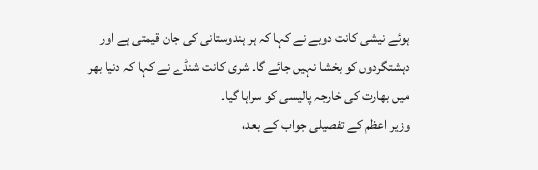ہوئے نیشی کانت دوبے نے کہا کہ ہر ہندوستانی کی جان قیمتی ہے اور دہشتگردوں کو بخشا نہیں جائے گا۔ شری کانت شنڈے نے کہا کہ دنیا بھر میں بھارت کی خارجہ پالیسی کو سراہا گیا۔
وزیر اعظم کے تفصیلی جواب کے بعد،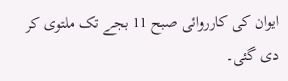ایوان کی کارروائی صبح 11 بجے تک ملتوی کر دی گئی۔